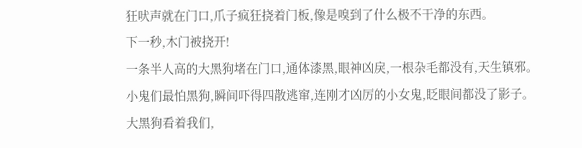狂吠声就在门口,爪子疯狂挠着门板,像是嗅到了什么极不干净的东西。
下一秒,木门被挠开!
一条半人高的大黑狗堵在门口,通体漆黑,眼神凶戾,一根杂毛都没有,天生镇邪。
小鬼们最怕黑狗,瞬间吓得四散逃窜,连刚才凶厉的小女鬼,眨眼间都没了影子。
大黑狗看着我们,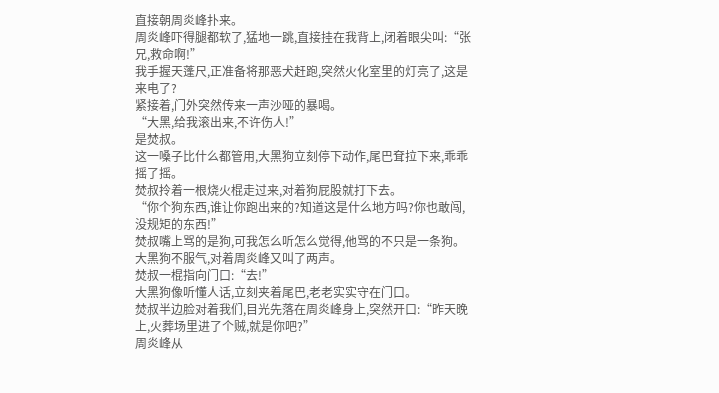直接朝周炎峰扑来。
周炎峰吓得腿都软了,猛地一跳,直接挂在我背上,闭着眼尖叫:“张兄,救命啊!”
我手握天蓬尺,正准备将那恶犬赶跑,突然火化室里的灯亮了,这是来电了?
紧接着,门外突然传来一声沙哑的暴喝。
“大黑,给我滚出来,不许伤人!”
是焚叔。
这一嗓子比什么都管用,大黑狗立刻停下动作,尾巴耷拉下来,乖乖摇了摇。
焚叔拎着一根烧火棍走过来,对着狗屁股就打下去。
“你个狗东西,谁让你跑出来的?知道这是什么地方吗?你也敢闯,没规矩的东西!”
焚叔嘴上骂的是狗,可我怎么听怎么觉得,他骂的不只是一条狗。
大黑狗不服气,对着周炎峰又叫了两声。
焚叔一棍指向门口:“去!”
大黑狗像听懂人话,立刻夹着尾巴,老老实实守在门口。
焚叔半边脸对着我们,目光先落在周炎峰身上,突然开口:“昨天晚上,火葬场里进了个贼,就是你吧?”
周炎峰从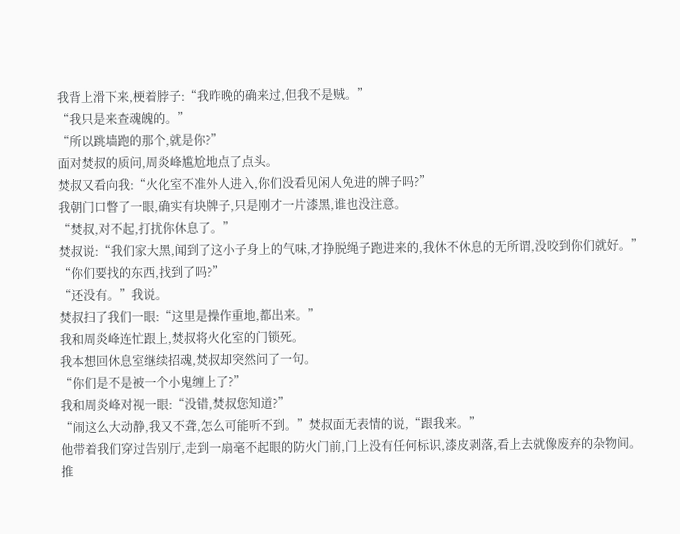我背上滑下来,梗着脖子:“我昨晚的确来过,但我不是贼。”
“我只是来查魂魄的。”
“所以跳墙跑的那个,就是你?”
面对焚叔的质问,周炎峰尴尬地点了点头。
焚叔又看向我:“火化室不准外人进入,你们没看见闲人免进的牌子吗?”
我朝门口瞥了一眼,确实有块牌子,只是刚才一片漆黑,谁也没注意。
“焚叔,对不起,打扰你休息了。”
焚叔说:“我们家大黑,闻到了这小子身上的气味,才挣脱绳子跑进来的,我休不休息的无所谓,没咬到你们就好。”
“你们要找的东西,找到了吗?”
“还没有。”我说。
焚叔扫了我们一眼:“这里是操作重地,都出来。”
我和周炎峰连忙跟上,焚叔将火化室的门锁死。
我本想回休息室继续招魂,焚叔却突然问了一句。
“你们是不是被一个小鬼缠上了?”
我和周炎峰对视一眼:“没错,焚叔您知道?”
“闹这么大动静,我又不聋,怎么可能听不到。”焚叔面无表情的说,“跟我来。”
他带着我们穿过告别厅,走到一扇毫不起眼的防火门前,门上没有任何标识,漆皮剥落,看上去就像废弃的杂物间。
推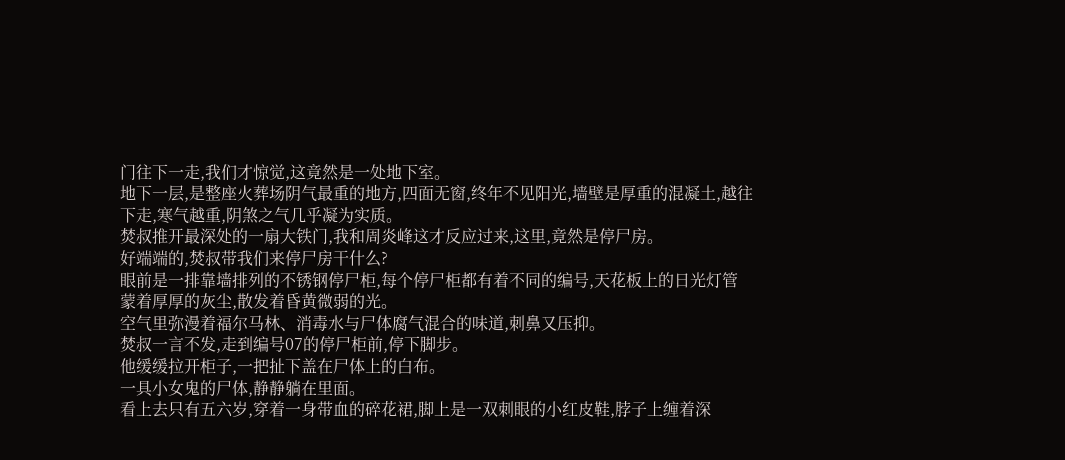门往下一走,我们才惊觉,这竟然是一处地下室。
地下一层,是整座火葬场阴气最重的地方,四面无窗,终年不见阳光,墙壁是厚重的混凝土,越往下走,寒气越重,阴煞之气几乎凝为实质。
焚叔推开最深处的一扇大铁门,我和周炎峰这才反应过来,这里,竟然是停尸房。
好端端的,焚叔带我们来停尸房干什么?
眼前是一排靠墙排列的不锈钢停尸柜,每个停尸柜都有着不同的编号,天花板上的日光灯管蒙着厚厚的灰尘,散发着昏黄微弱的光。
空气里弥漫着福尔马林、消毒水与尸体腐气混合的味道,刺鼻又压抑。
焚叔一言不发,走到编号07的停尸柜前,停下脚步。
他缓缓拉开柜子,一把扯下盖在尸体上的白布。
一具小女鬼的尸体,静静躺在里面。
看上去只有五六岁,穿着一身带血的碎花裙,脚上是一双刺眼的小红皮鞋,脖子上缠着深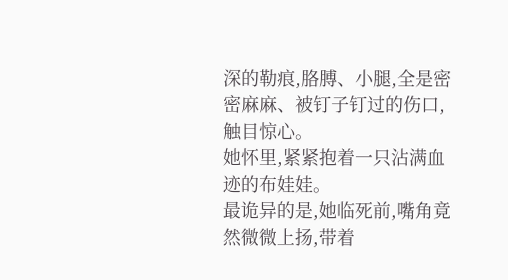深的勒痕,胳膊、小腿,全是密密麻麻、被钉子钉过的伤口,触目惊心。
她怀里,紧紧抱着一只沾满血迹的布娃娃。
最诡异的是,她临死前,嘴角竟然微微上扬,带着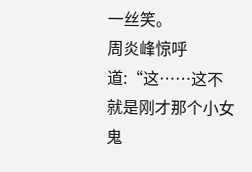一丝笑。
周炎峰惊呼道:“这……这不就是刚才那个小女鬼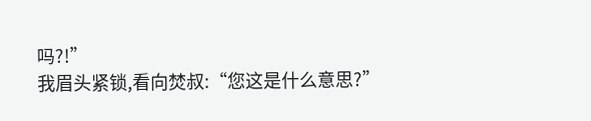吗?!”
我眉头紧锁,看向焚叔:“您这是什么意思?”